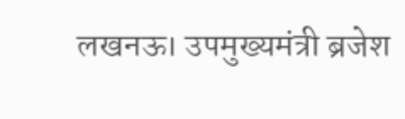लखनऊ। उपमुख्यमंत्री ब्रजेश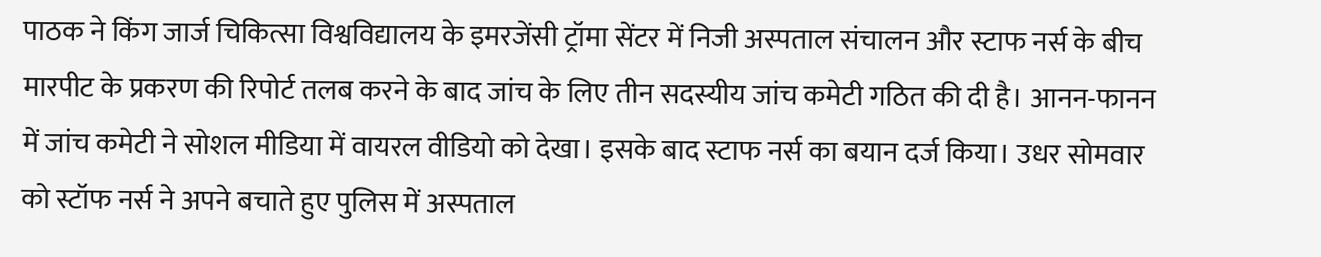पाठक ने किंग जार्ज चिकित्सा विश्वविद्यालय के इमरजेंसी ट्रॉमा सेंटर में निजी अस्पताल संचालन और स्टाफ नर्स के बीच मारपीट के प्रकरण की रिपोर्ट तलब करने के बाद जांच के लिए तीन सदस्यीय जांच कमेटी गठित की दी है। आनन-फानन में जांच कमेटी ने सोशल मीडिया में वायरल वीडियो को देखा। इसके बाद स्टाफ नर्स का बयान दर्ज किया। उधर सोमवार को स्टॉफ नर्स ने अपने बचाते हुए पुलिस में अस्पताल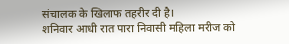संचालक के खिलाफ तहरीर दी है।
शनिवार आधी रात पारा निवासी महिला मरीज को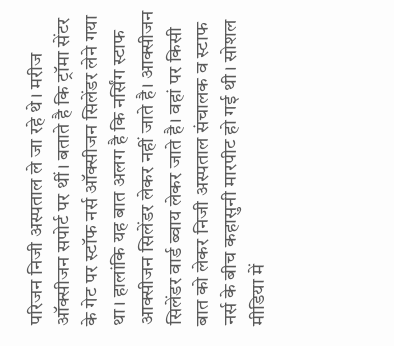परिजन निजी अस्पताल ले जा रहे थे। मरीज ऑक्सीजन सपोर्ट पर थीं। बताते है कि ट्रॉमा सेंटर के गेट पर स्टॉफ नर्स ऑक्सीजन सिलेंडर लेने गया था। हालांकि यह बात अलग है कि नर्सिंग स्टाफ आक्सीजन सिलेंडर लेकर नहीं जाते है। आक्सीजन सिलेंडर वार्ड ब्वाय लेकर जाते है। वहां पर किसी बात को लेकर निजी अस्पताल संचालक व स्टाफ नर्स के बीच कहासुनी मारपीट हो गई थी। सोशल मीडिया में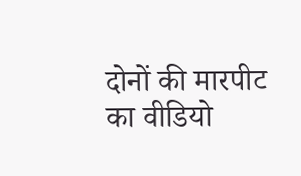दोनों की मारपीट का वीडियो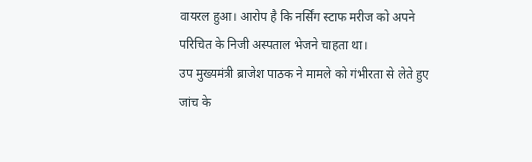वायरल हुआ। आरोप है कि नर्सिंग स्टाफ मरीज को अपने परिचित के निजी अस्पताल भेजने चाहता था।
उप मुख्यमंत्री ब्राजेश पाठक ने मामले को गंभीरता से लेते हुए जांच के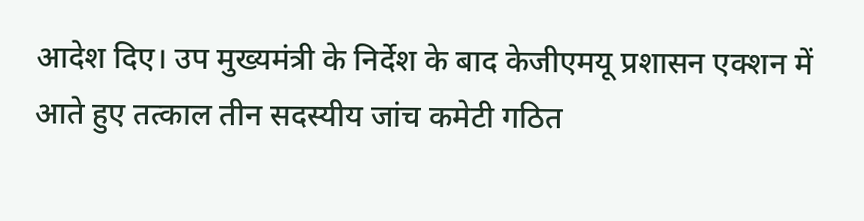आदेश दिए। उप मुख्यमंत्री के निर्देश के बाद केजीएमयू प्रशासन एक्शन में आते हुए तत्काल तीन सदस्यीय जांच कमेटी गठित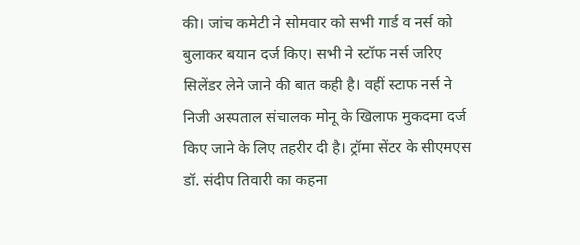की। जांच कमेटी ने सोमवार को सभी गार्ड व नर्स को बुलाकर बयान दर्ज किए। सभी ने स्टॉफ नर्स जरिए सिलेंडर लेने जाने की बात कही है। वहीं स्टाफ नर्स ने निजी अस्पताल संचालक मोनू के खिलाफ मुकदमा दर्ज किए जाने के लिए तहरीर दी है। ट्रॉमा सेंटर के सीएमएस डॉ. संदीप तिवारी का कहना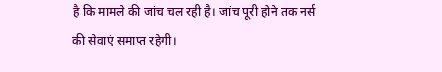है कि मामले की जांच चल रही है। जांच पूरी होने तक नर्स की सेवाएं समाप्त रहेगी।